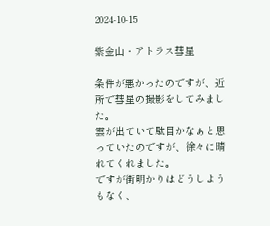2024-10-15

紫金山・アトラス彗星

条件が悪かったのですが、近所で彗星の撮影をしてみました。
雲が出ていて駄目かなぁと思っていたのですが、徐々に晴れてくれました。
ですが街明かりはどうしようもなく、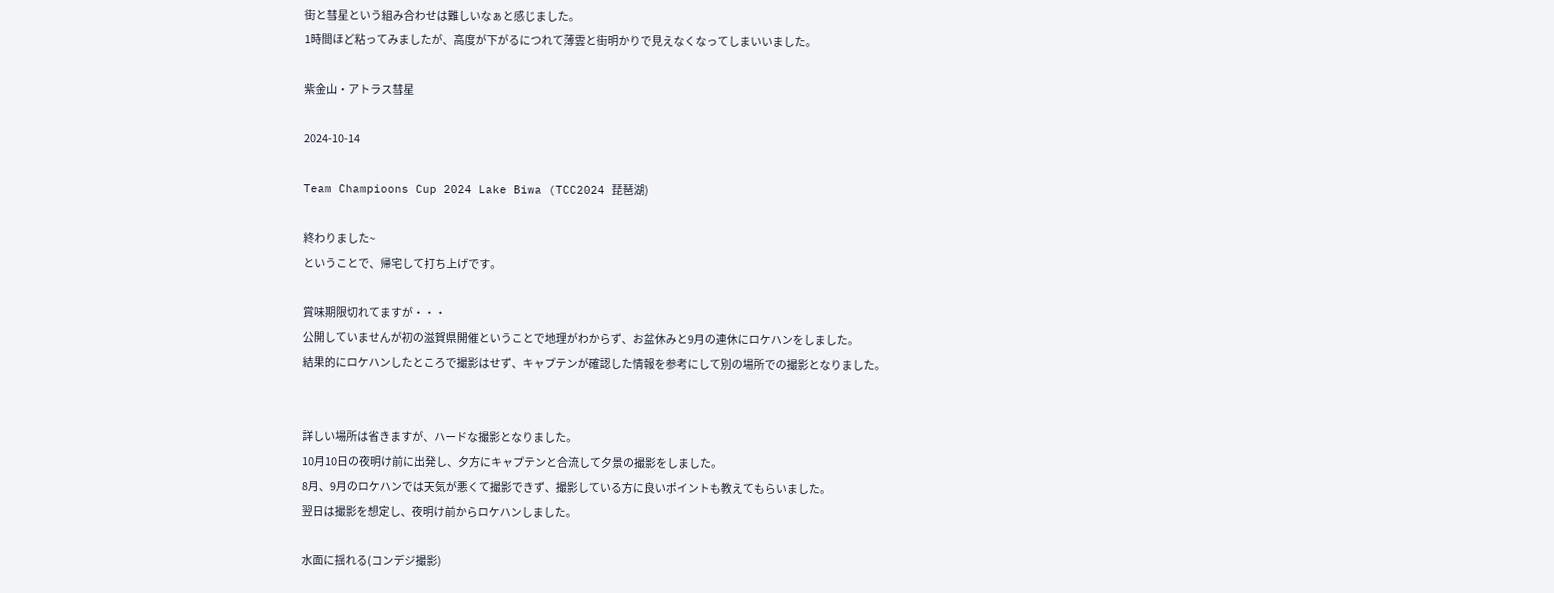街と彗星という組み合わせは難しいなぁと感じました。
1時間ほど粘ってみましたが、高度が下がるにつれて薄雲と街明かりで見えなくなってしまいいました。

紫金山・アトラス彗星

2024-10-14

Team Champioons Cup 2024 Lake Biwa (TCC2024 琵琶湖)

終わりました~
ということで、帰宅して打ち上げです。

賞味期限切れてますが・・・
公開していませんが初の滋賀県開催ということで地理がわからず、お盆休みと9月の連休にロケハンをしました。
結果的にロケハンしたところで撮影はせず、キャプテンが確認した情報を参考にして別の場所での撮影となりました。


詳しい場所は省きますが、ハードな撮影となりました。
10月10日の夜明け前に出発し、夕方にキャプテンと合流して夕景の撮影をしました。
8月、9月のロケハンでは天気が悪くて撮影できず、撮影している方に良いポイントも教えてもらいました。
翌日は撮影を想定し、夜明け前からロケハンしました。

水面に揺れる(コンデジ撮影)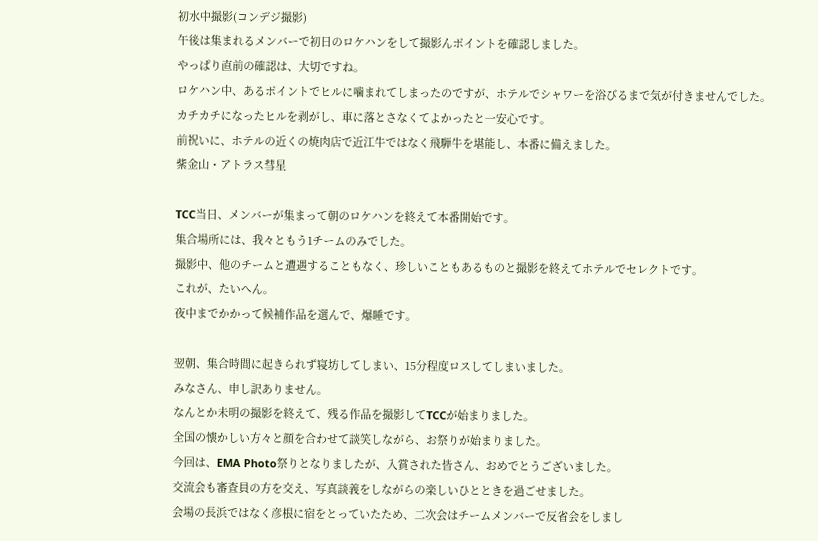初水中撮影(コンデジ撮影)
午後は集まれるメンバーで初日のロケハンをして撮影んポイントを確認しました。
やっぱり直前の確認は、大切ですね。
ロケハン中、あるポイントでヒルに噛まれてしまったのですが、ホテルでシャワーを浴びるまで気が付きませんでした。
カチカチになったヒルを剥がし、車に落とさなくてよかったと一安心です。
前祝いに、ホテルの近くの焼肉店で近江牛ではなく飛騨牛を堪能し、本番に備えました。
紫金山・アトラス彗星

TCC当日、メンバーが集まって朝のロケハンを終えて本番開始です。
集合場所には、我々ともう1チームのみでした。
撮影中、他のチームと遭遇することもなく、珍しいこともあるものと撮影を終えてホテルでセレクトです。
これが、たいへん。
夜中までかかって候補作品を選んで、爆睡です。

翌朝、集合時間に起きられず寝坊してしまい、15分程度ロスしてしまいました。
みなさん、申し訳ありません。
なんとか未明の撮影を終えて、残る作品を撮影してTCCが始まりました。
全国の懐かしい方々と顔を合わせて談笑しながら、お祭りが始まりました。
今回は、EMA Photo祭りとなりましたが、入賞された皆さん、おめでとうございました。
交流会も審査員の方を交え、写真談義をしながらの楽しいひとときを過ごせました。
会場の長浜ではなく彦根に宿をとっていたため、二次会はチームメンバーで反省会をしまし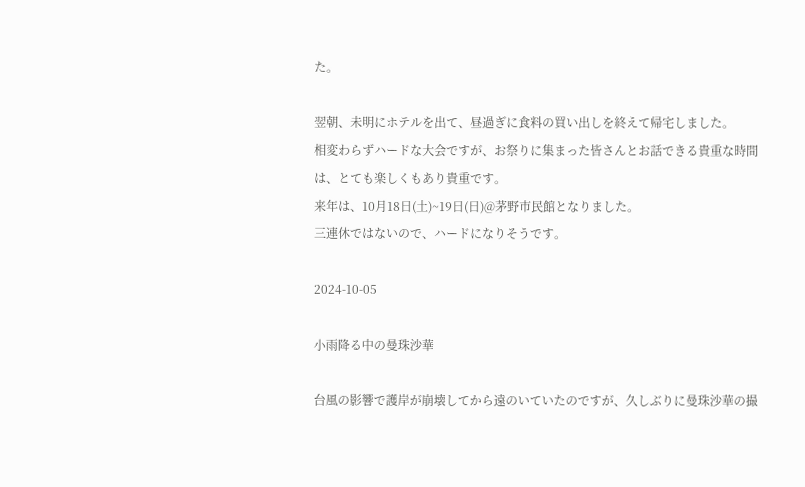た。

翌朝、未明にホテルを出て、昼過ぎに食料の買い出しを終えて帰宅しました。
相変わらずハードな大会ですが、お祭りに集まった皆さんとお話できる貴重な時間は、とても楽しくもあり貴重です。
来年は、10月18日(土)~19日(日)@茅野市民館となりました。
三連休ではないので、ハードになりそうです。

2024-10-05

小雨降る中の曼珠沙華

台風の影響で護岸が崩壊してから遠のいていたのですが、久しぶりに曼珠沙華の撮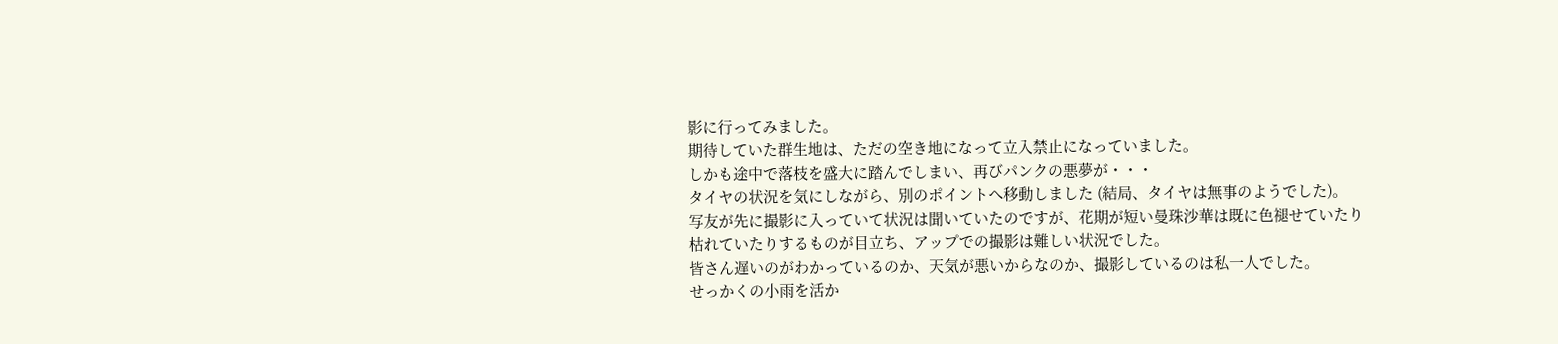影に行ってみました。
期待していた群生地は、ただの空き地になって立入禁止になっていました。
しかも途中で落枝を盛大に踏んでしまい、再びパンクの悪夢が・・・
タイヤの状況を気にしながら、別のポイントへ移動しました (結局、タイヤは無事のようでした)。
写友が先に撮影に入っていて状況は聞いていたのですが、花期が短い曼珠沙華は既に色褪せていたり枯れていたりするものが目立ち、アップでの撮影は難しい状況でした。
皆さん遅いのがわかっているのか、天気が悪いからなのか、撮影しているのは私一人でした。
せっかくの小雨を活か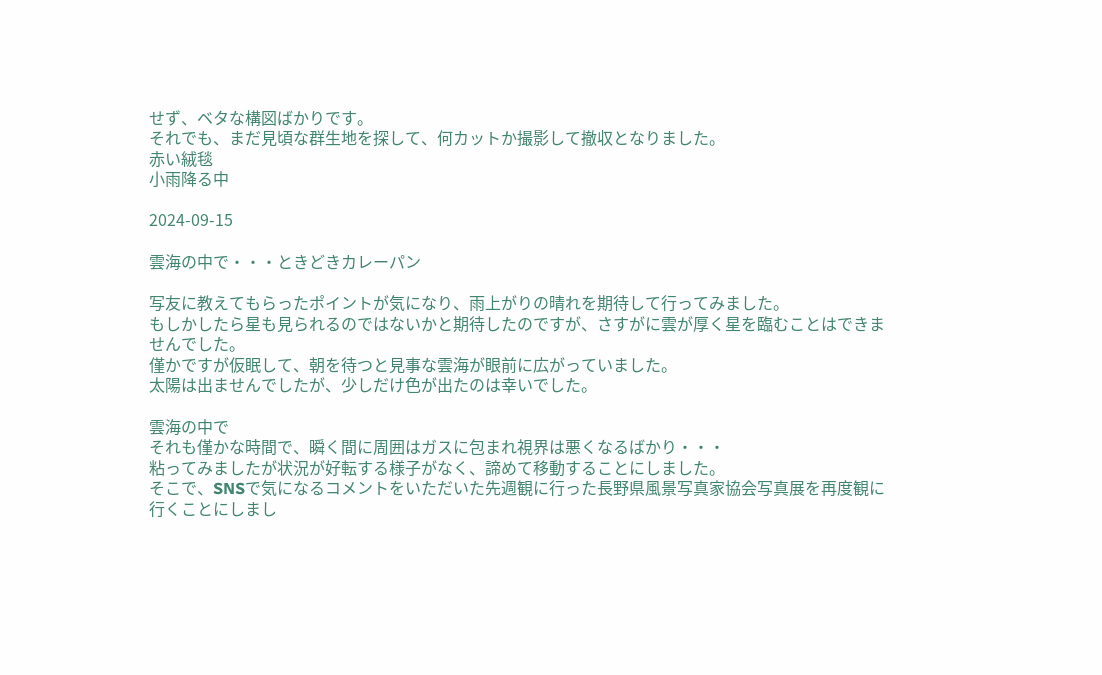せず、ベタな構図ばかりです。
それでも、まだ見頃な群生地を探して、何カットか撮影して撤収となりました。
赤い絨毯
小雨降る中

2024-09-15

雲海の中で・・・ときどきカレーパン

写友に教えてもらったポイントが気になり、雨上がりの晴れを期待して行ってみました。
もしかしたら星も見られるのではないかと期待したのですが、さすがに雲が厚く星を臨むことはできませんでした。
僅かですが仮眠して、朝を待つと見事な雲海が眼前に広がっていました。
太陽は出ませんでしたが、少しだけ色が出たのは幸いでした。

雲海の中で
それも僅かな時間で、瞬く間に周囲はガスに包まれ視界は悪くなるばかり・・・
粘ってみましたが状況が好転する様子がなく、諦めて移動することにしました。
そこで、SNSで気になるコメントをいただいた先週観に行った長野県風景写真家協会写真展を再度観に行くことにしまし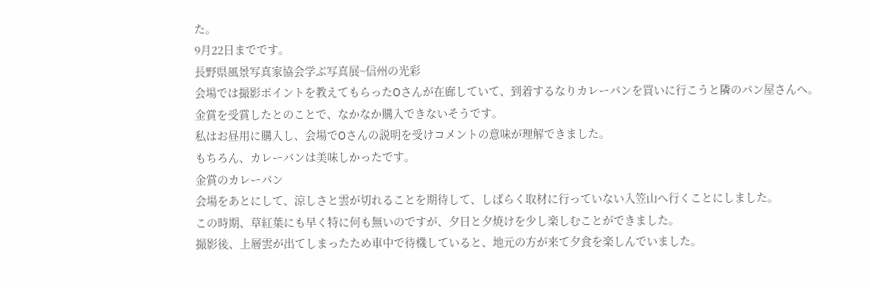た。
9月22日までです。
長野県風景写真家協会学ぶ写真展~信州の光彩
会場では撮影ポイントを教えてもらったOさんが在廊していて、到着するなりカレーパンを買いに行こうと隣のパン屋さんへ。
金賞を受賞したとのことで、なかなか購入できないそうです。
私はお昼用に購入し、会場でOさんの説明を受けコメントの意味が理解できました。
もちろん、カレーパンは美味しかったです。
金賞のカレーパン
会場をあとにして、涼しさと雲が切れることを期待して、しばらく取材に行っていない入笠山へ行くことにしました。
この時期、草紅葉にも早く特に何も無いのですが、夕日と夕焼けを少し楽しむことができました。
撮影後、上層雲が出てしまったため車中で待機していると、地元の方が来て夕食を楽しんでいました。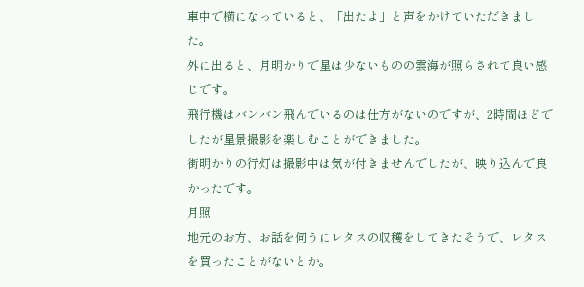車中で横になっていると、「出たよ」と声をかけていただきました。
外に出ると、月明かりで星は少ないものの雲海が照らされて良い感じです。
飛行機はバンバン飛んでいるのは仕方がないのですが、2時間ほどでしたが星景撮影を楽しむことができました。
街明かりの行灯は撮影中は気が付きませんでしたが、映り込んで良かったです。
月照
地元のお方、お話を伺うにレタスの収穫をしてきたそうで、レタスを買ったことがないとか。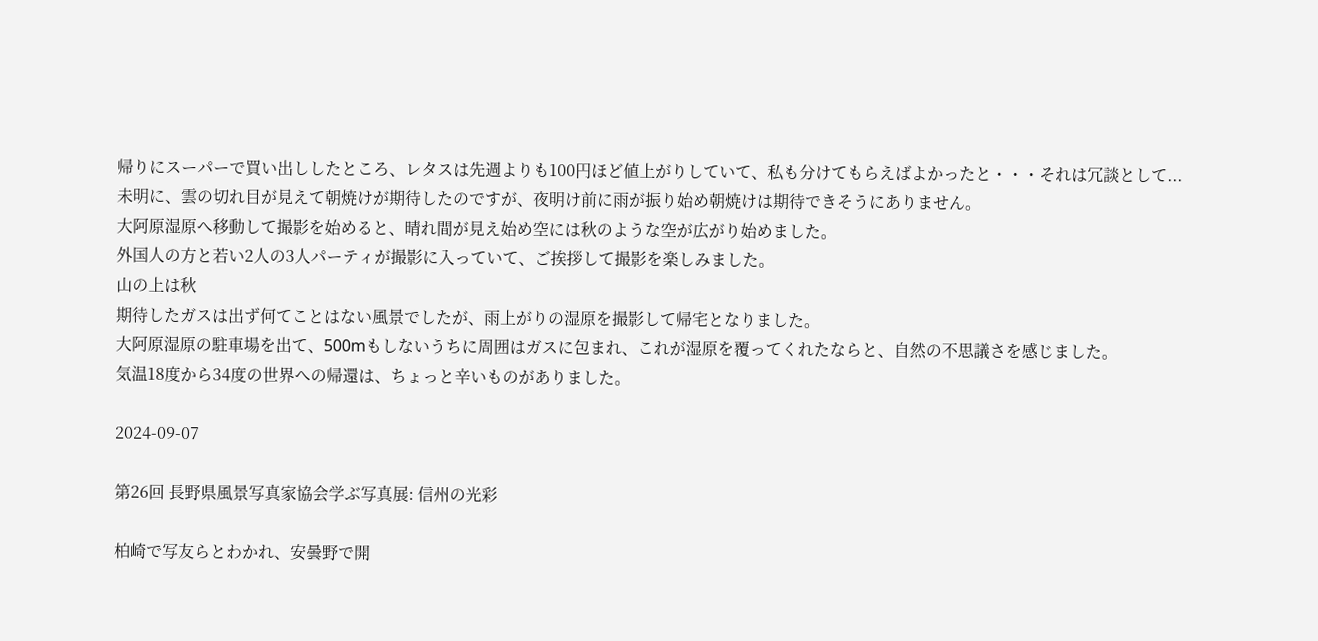帰りにスーパーで買い出ししたところ、レタスは先週よりも100円ほど値上がりしていて、私も分けてもらえばよかったと・・・それは冗談として...
未明に、雲の切れ目が見えて朝焼けが期待したのですが、夜明け前に雨が振り始め朝焼けは期待できそうにありません。
大阿原湿原へ移動して撮影を始めると、晴れ間が見え始め空には秋のような空が広がり始めました。
外国人の方と若い2人の3人パーティが撮影に入っていて、ご挨拶して撮影を楽しみました。
山の上は秋
期待したガスは出ず何てことはない風景でしたが、雨上がりの湿原を撮影して帰宅となりました。
大阿原湿原の駐車場を出て、500mもしないうちに周囲はガスに包まれ、これが湿原を覆ってくれたならと、自然の不思議さを感じました。
気温18度から34度の世界への帰還は、ちょっと辛いものがありました。

2024-09-07

第26回 長野県風景写真家協会学ぶ写真展: 信州の光彩

柏崎で写友らとわかれ、安曇野で開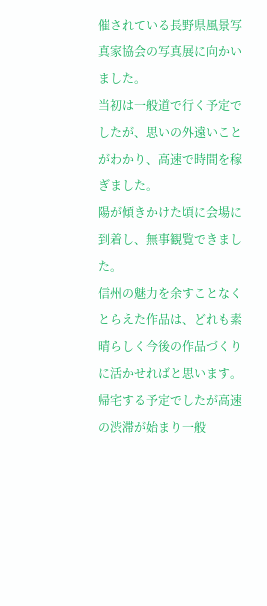催されている長野県風景写真家協会の写真展に向かいました。
当初は一般道で行く予定でしたが、思いの外遠いことがわかり、高速で時間を稼ぎました。
陽が傾きかけた頃に会場に到着し、無事観覧できました。
信州の魅力を余すことなくとらえた作品は、どれも素晴らしく今後の作品づくりに活かせればと思います。
帰宅する予定でしたが高速の渋滞が始まり一般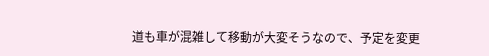道も車が混雑して移動が大変そうなので、予定を変更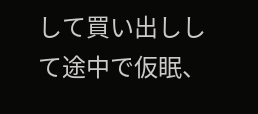して買い出しして途中で仮眠、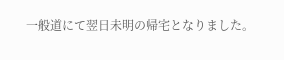一般道にて翌日未明の帰宅となりました。